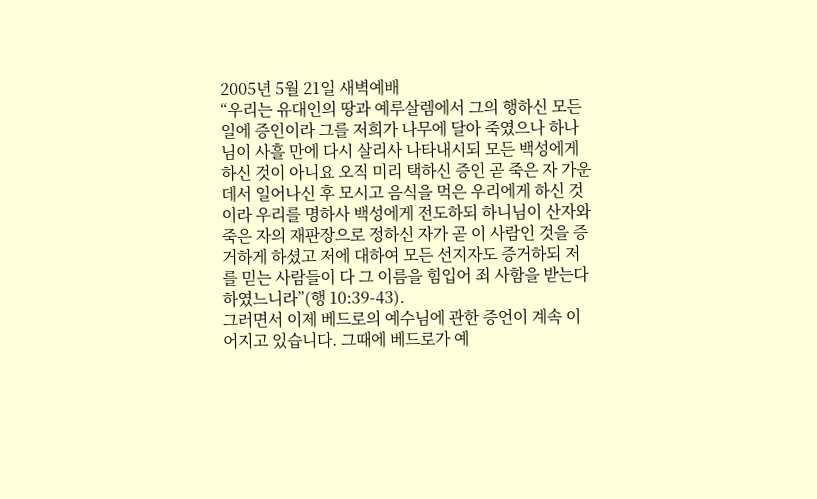2005년 5월 21일 새벽예배
“우리는 유대인의 땅과 예루살렘에서 그의 행하신 모든 일에 증인이라 그를 저희가 나무에 달아 죽였으나 하나님이 사흘 만에 다시 살리사 나타내시되 모든 백성에게 하신 것이 아니요 오직 미리 택하신 증인 곧 죽은 자 가운데서 일어나신 후 모시고 음식을 먹은 우리에게 하신 것이라 우리를 명하사 백성에게 전도하되 하니님이 산자와 죽은 자의 재판장으로 정하신 자가 곧 이 사람인 것을 증거하게 하셨고 저에 대하여 모든 선지자도 증거하되 저를 믿는 사람들이 다 그 이름을 힘입어 죄 사함을 받는다 하였느니라”(행 10:39-43).
그러면서 이제 베드로의 예수님에 관한 증언이 계속 이어지고 있습니다. 그때에 베드로가 예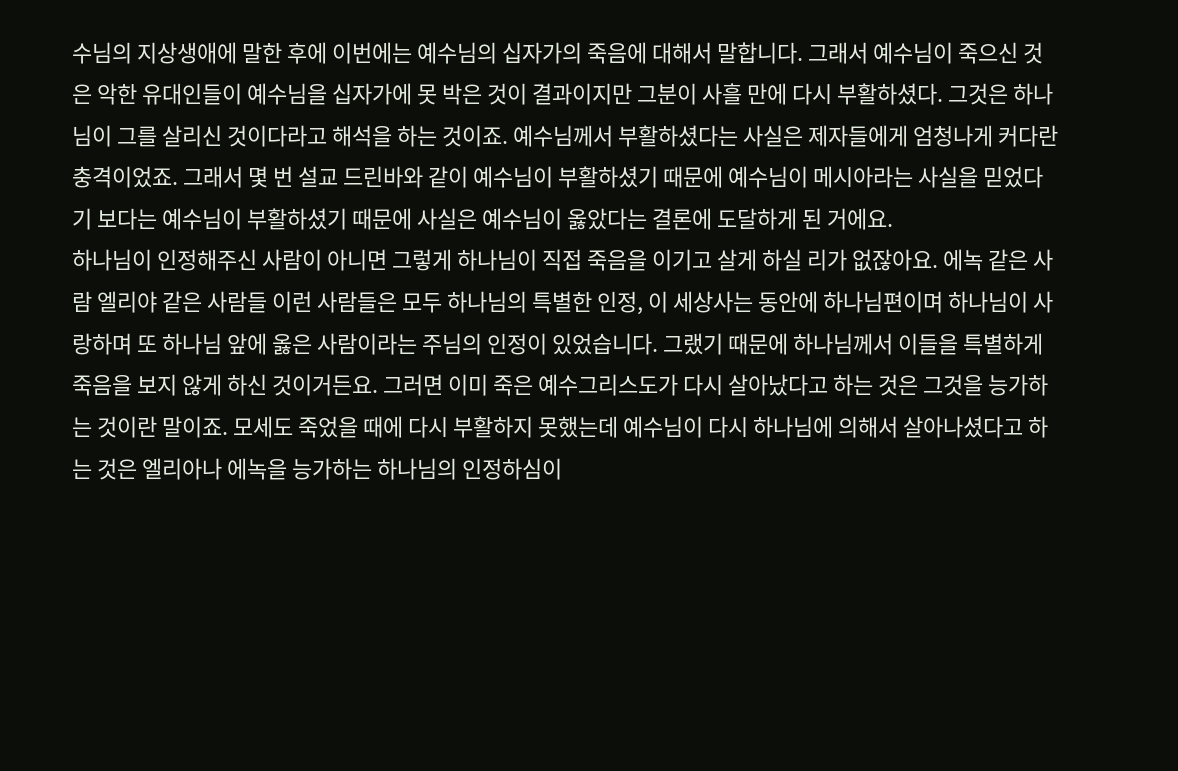수님의 지상생애에 말한 후에 이번에는 예수님의 십자가의 죽음에 대해서 말합니다. 그래서 예수님이 죽으신 것은 악한 유대인들이 예수님을 십자가에 못 박은 것이 결과이지만 그분이 사흘 만에 다시 부활하셨다. 그것은 하나님이 그를 살리신 것이다라고 해석을 하는 것이죠. 예수님께서 부활하셨다는 사실은 제자들에게 엄청나게 커다란 충격이었죠. 그래서 몇 번 설교 드린바와 같이 예수님이 부활하셨기 때문에 예수님이 메시아라는 사실을 믿었다 기 보다는 예수님이 부활하셨기 때문에 사실은 예수님이 옳았다는 결론에 도달하게 된 거에요.
하나님이 인정해주신 사람이 아니면 그렇게 하나님이 직접 죽음을 이기고 살게 하실 리가 없잖아요. 에녹 같은 사람 엘리야 같은 사람들 이런 사람들은 모두 하나님의 특별한 인정, 이 세상사는 동안에 하나님편이며 하나님이 사랑하며 또 하나님 앞에 옳은 사람이라는 주님의 인정이 있었습니다. 그랬기 때문에 하나님께서 이들을 특별하게 죽음을 보지 않게 하신 것이거든요. 그러면 이미 죽은 예수그리스도가 다시 살아났다고 하는 것은 그것을 능가하는 것이란 말이죠. 모세도 죽었을 때에 다시 부활하지 못했는데 예수님이 다시 하나님에 의해서 살아나셨다고 하는 것은 엘리아나 에녹을 능가하는 하나님의 인정하심이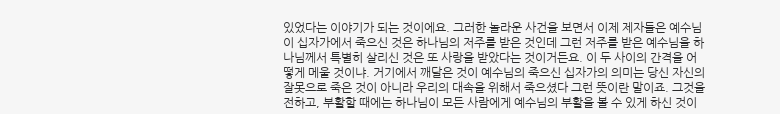있었다는 이야기가 되는 것이에요. 그러한 놀라운 사건을 보면서 이제 제자들은 예수님이 십자가에서 죽으신 것은 하나님의 저주를 받은 것인데 그런 저주를 받은 예수님을 하나님께서 특별히 살리신 것은 또 사랑을 받았다는 것이거든요. 이 두 사이의 간격을 어떻게 메울 것이냐. 거기에서 깨달은 것이 예수님의 죽으신 십자가의 의미는 당신 자신의 잘못으로 죽은 것이 아니라 우리의 대속을 위해서 죽으셨다 그런 뜻이란 말이죠. 그것을 전하고, 부활할 때에는 하나님이 모든 사람에게 예수님의 부활을 볼 수 있게 하신 것이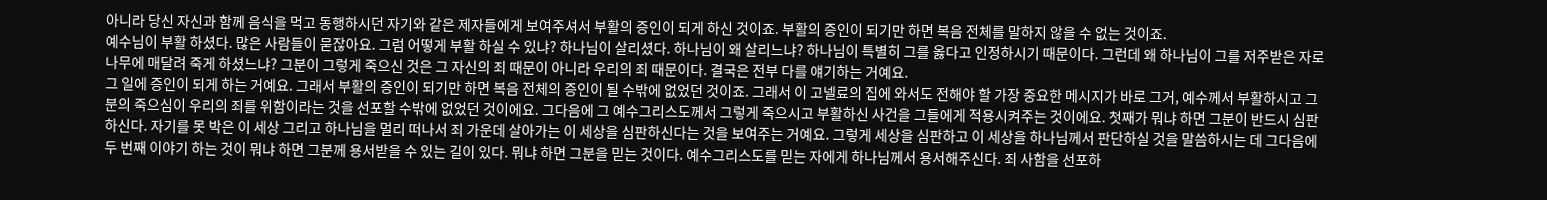아니라 당신 자신과 함께 음식을 먹고 동행하시던 자기와 같은 제자들에게 보여주셔서 부활의 증인이 되게 하신 것이죠. 부활의 증인이 되기만 하면 복음 전체를 말하지 않을 수 없는 것이죠.
예수님이 부활 하셨다. 많은 사람들이 묻잖아요. 그럼 어떻게 부활 하실 수 있냐? 하나님이 살리셨다. 하나님이 왜 살리느냐? 하나님이 특별히 그를 옳다고 인정하시기 때문이다. 그런데 왜 하나님이 그를 저주받은 자로 나무에 매달려 죽게 하셨느냐? 그분이 그렇게 죽으신 것은 그 자신의 죄 때문이 아니라 우리의 죄 때문이다. 결국은 전부 다를 얘기하는 거예요.
그 일에 증인이 되게 하는 거예요. 그래서 부활의 증인이 되기만 하면 복음 전체의 증인이 될 수밖에 없었던 것이죠. 그래서 이 고넬료의 집에 와서도 전해야 할 가장 중요한 메시지가 바로 그거, 예수께서 부활하시고 그분의 죽으심이 우리의 죄를 위함이라는 것을 선포할 수밖에 없었던 것이에요. 그다음에 그 예수그리스도께서 그렇게 죽으시고 부활하신 사건을 그들에게 적용시켜주는 것이에요. 첫째가 뭐냐 하면 그분이 반드시 심판하신다. 자기를 못 박은 이 세상 그리고 하나님을 멀리 떠나서 죄 가운데 살아가는 이 세상을 심판하신다는 것을 보여주는 거예요. 그렇게 세상을 심판하고 이 세상을 하나님께서 판단하실 것을 말씀하시는 데 그다음에 두 번째 이야기 하는 것이 뭐냐 하면 그분께 용서받을 수 있는 길이 있다. 뭐냐 하면 그분을 믿는 것이다. 예수그리스도를 믿는 자에게 하나님께서 용서해주신다. 죄 사함을 선포하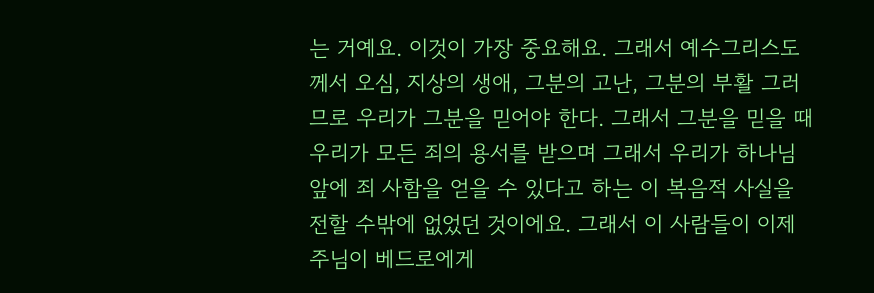는 거예요. 이것이 가장 중요해요. 그래서 예수그리스도께서 오심, 지상의 생애, 그분의 고난, 그분의 부활 그러므로 우리가 그분을 믿어야 한다. 그래서 그분을 믿을 때 우리가 모든 죄의 용서를 받으며 그래서 우리가 하나님 앞에 죄 사함을 얻을 수 있다고 하는 이 복음적 사실을 전할 수밖에 없었던 것이에요. 그래서 이 사람들이 이제 주님이 베드로에게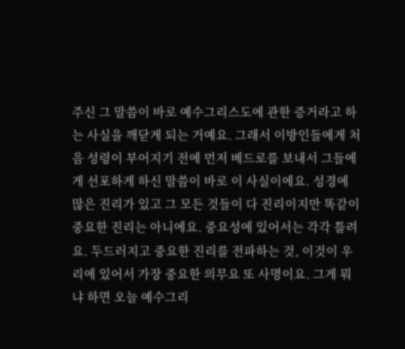주신 그 말씀이 바로 예수그리스도에 관한 증거라고 하는 사실을 깨닫게 되는 거예요. 그래서 이방인들에게 처음 성령이 부어지기 전에 먼저 베드로를 보내서 그들에게 선포하게 하신 말씀이 바로 이 사실이에요. 성경에 많은 진리가 있고 그 모든 것들이 다 진리이지만 똑같이 중요한 진리는 아니에요. 중요성에 있어서는 각각 틀려요. 두드러지고 중요한 진리를 전파하는 것, 이것이 우리에 있어서 가장 중요한 의무요 또 사명이요. 그게 뭐냐 하면 오늘 예수그리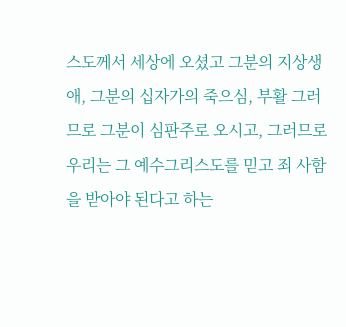스도께서 세상에 오셨고 그분의 지상생애, 그분의 십자가의 죽으심, 부활 그러므로 그분이 심판주로 오시고, 그러므로 우리는 그 예수그리스도를 믿고 죄 사함을 받아야 된다고 하는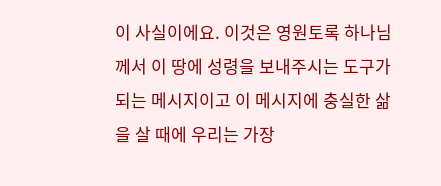이 사실이에요. 이것은 영원토록 하나님께서 이 땅에 성령을 보내주시는 도구가 되는 메시지이고 이 메시지에 충실한 삶을 살 때에 우리는 가장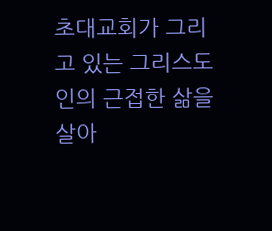초대교회가 그리고 있는 그리스도인의 근접한 삶을 살아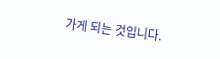가게 되는 것입니다.